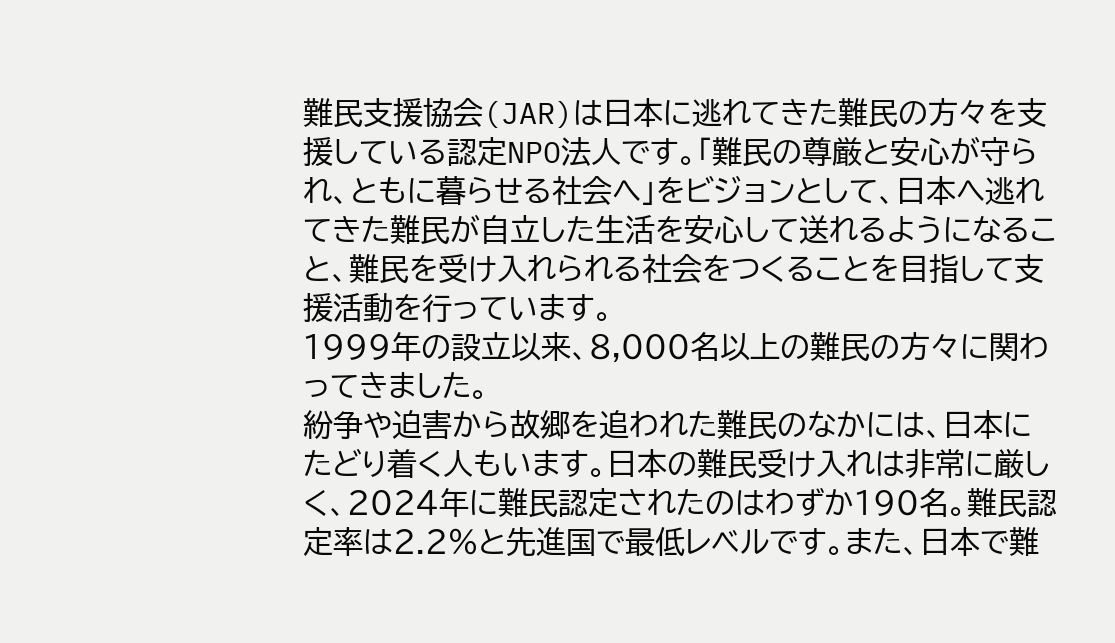難民支援協会(JAR)は日本に逃れてきた難民の方々を支援している認定NPO法人です。「難民の尊厳と安心が守られ、ともに暮らせる社会へ」をビジョンとして、日本へ逃れてきた難民が自立した生活を安心して送れるようになること、難民を受け入れられる社会をつくることを目指して支援活動を行っています。
1999年の設立以来、8,000名以上の難民の方々に関わってきました。
紛争や迫害から故郷を追われた難民のなかには、日本にたどり着く人もいます。日本の難民受け入れは非常に厳しく、2024年に難民認定されたのはわずか190名。難民認定率は2.2%と先進国で最低レベルです。また、日本で難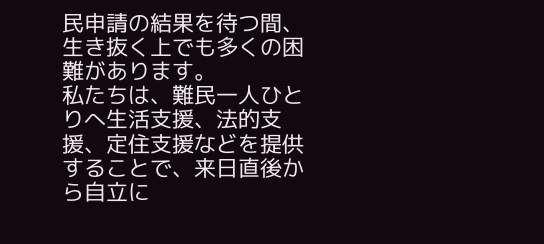民申請の結果を待つ間、生き抜く上でも多くの困難があります。
私たちは、難民一人ひとりへ生活支援、法的支援、定住支援などを提供することで、来日直後から自立に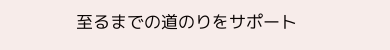至るまでの道のりをサポート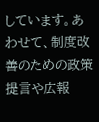しています。あわせて、制度改善のための政策提言や広報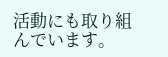活動にも取り組んでいます。